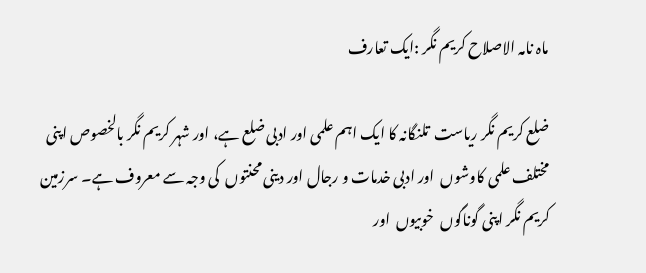ماہ نامہ الاصلاح کریم نگر :ایک تعارف

ضلع کریم نگر ریاست  تلنگانہ کا ایک اہم علمی اور ادبی ضلع ہے، اور شہر کریم نگر بالخصوص اپنی مختلف علمی کاوشوں  اور ادبی خدمات و رجال اور دینی محنتوں  کی وجہ سے معروف ہے۔ سرزمین کریم نگر اپنی گوناگوں  خوبیوں  اور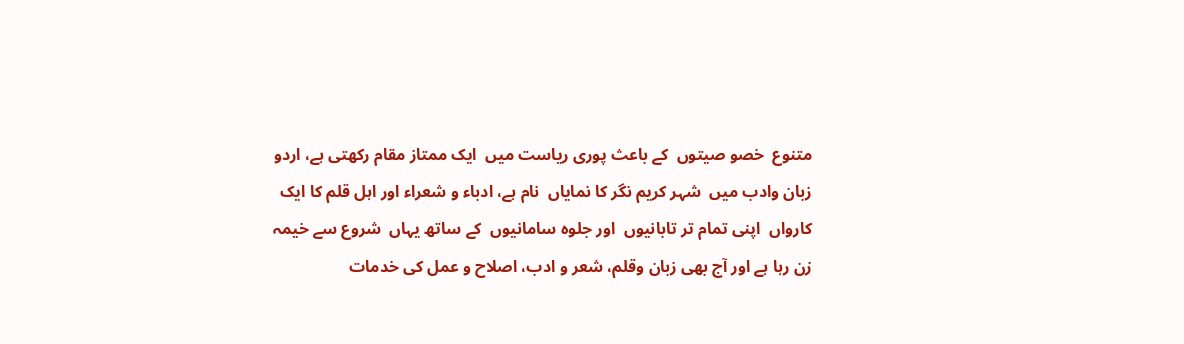متنوع  خصو صیتوں  کے باعث پوری ریاست میں  ایک ممتاز مقام رکھتی ہے، اردو زبان وادب میں  شہر کریم نگر کا نمایاں  نام ہے، ادباء و شعراء اور اہل قلم کا ایک کارواں  اپنی تمام تر تابانیوں  اور جلوہ سامانیوں  کے ساتھ یہاں  شروع سے خیمہ زن رہا ہے اور آج بھی زبان وقلم، شعر و ادب، اصلاح و عمل کی خدمات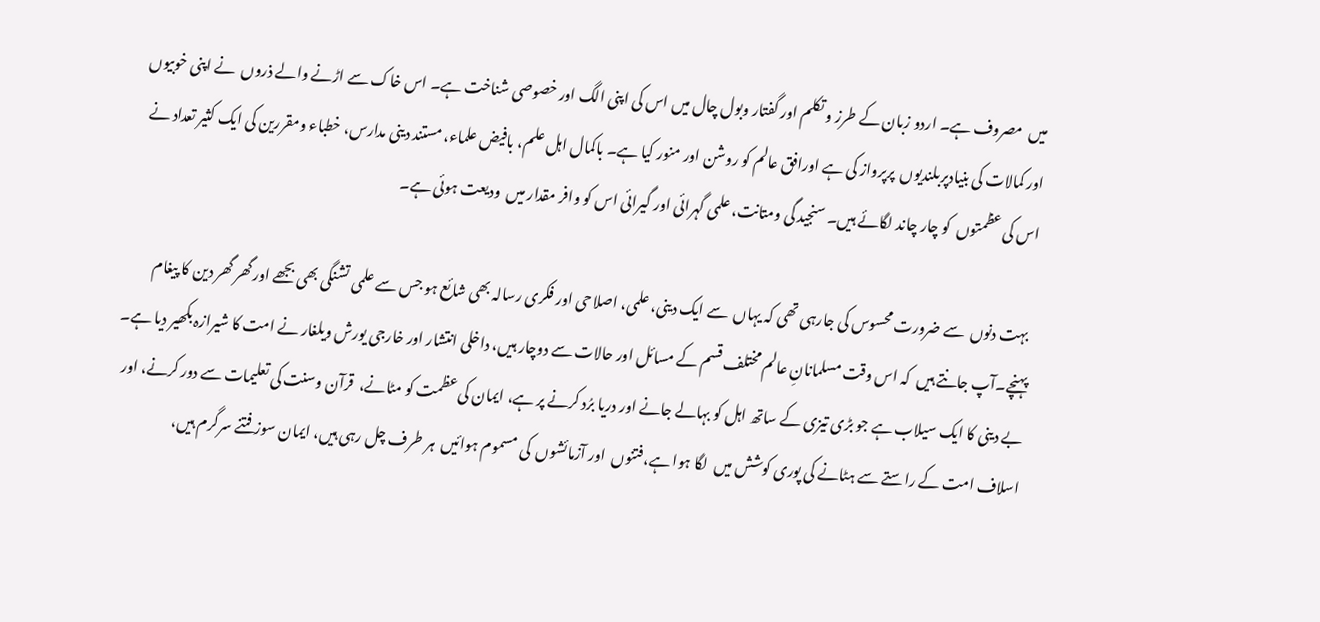میں  مصروف ہے۔ اردو زبان کے طرز و تکلم اور گفتار وبول چال میں اس کی اپنی الگ اور خصوصی شناخت ہے۔ اس خاک سے اڑنے والے ذروں  نے اپنی خوبیوں  اور کمالات کی بنیادپربلندیوں  پرپرواز کی ہے اورافق عالم کو روشن اور منور کیا ہے۔ باکمال اہل علم، بافیض علماء، مستند دینی مدارس، خطباء ومقررین کی ایک کثیر تعداد نے اس کی عظمتوں  کو چار چاند لگائے ہیں۔ سنجید گی ومتانت، علمی گہرائی اور گیرائی اس کو وافر مقدار میں  ودیعت ہوئی ہے۔

 بہت دنوں  سے ضرورت محسوس کی جارہی تھی کہ یہاں  سے ایک دینی، علمی، اصلاحی اور فکری رسالہ بھی شائع ہو جس سے علمی تشنگی بھی بجھے اورگھر گھر دین کا پیغام پہنچے۔آپ جانتے ہیں  کہ اس وقت مسلمانانِ عالم مختلف قسم کے مسائل اور حالات سے دوچار ہیں، داخلی انتشار اور خارجی یورش ویلغار نے امت کا شیرازہ بکھیر دیا ہے۔ بے دینی کا ایک سیلاب ہے جو بڑی تیزی کے ساتھ اہل کو بہالے جانے اور دریا برُد کرنے پر ہے، ایمان کی عظمت کو مٹانے،  قرآن وسنت کی تعلیمات سے دور کرنے، اور اسلاف امت کے راستے سے ہٹانے کی پوری کوشش میں  لگا ہوا ہے،فتنوں  اور آزمائشوں  کی مسموم ہوائیں  ہر طرف چل رہی ہیں، ایمان سوز فتنے سرگرم ہیں،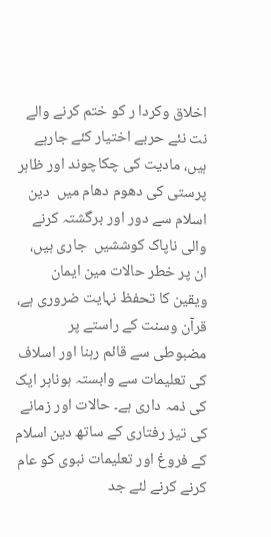اخلاق وکردا ر کو ختم کرنے والے نت نئے حربے اختیار کئے جارہے ہیں، مادیت کی چکاچوند اور ظاہر پرستی کی دھوم دھام میں  دین اسلام سے دور اور برگشتہ کرنے والی ناپاک کوششیں  جاری ہیں، ان پر خطر حالات مین ایمان ویقین کا تحفظ نہایت ضروری ہے، قرآن وسنت کے راستے پر مضبوطی سے قائم رہنا اور اسلاف کی تعلیمات سے وابستہ ہوناہر ایک کی ذمہ داری ہے۔ حالات اور زمانے کی تیز رفتاری کے ساتھ دین اسلام کے فروغ اور تعلیمات نبوی کو عام کرنے کرنے لئے جد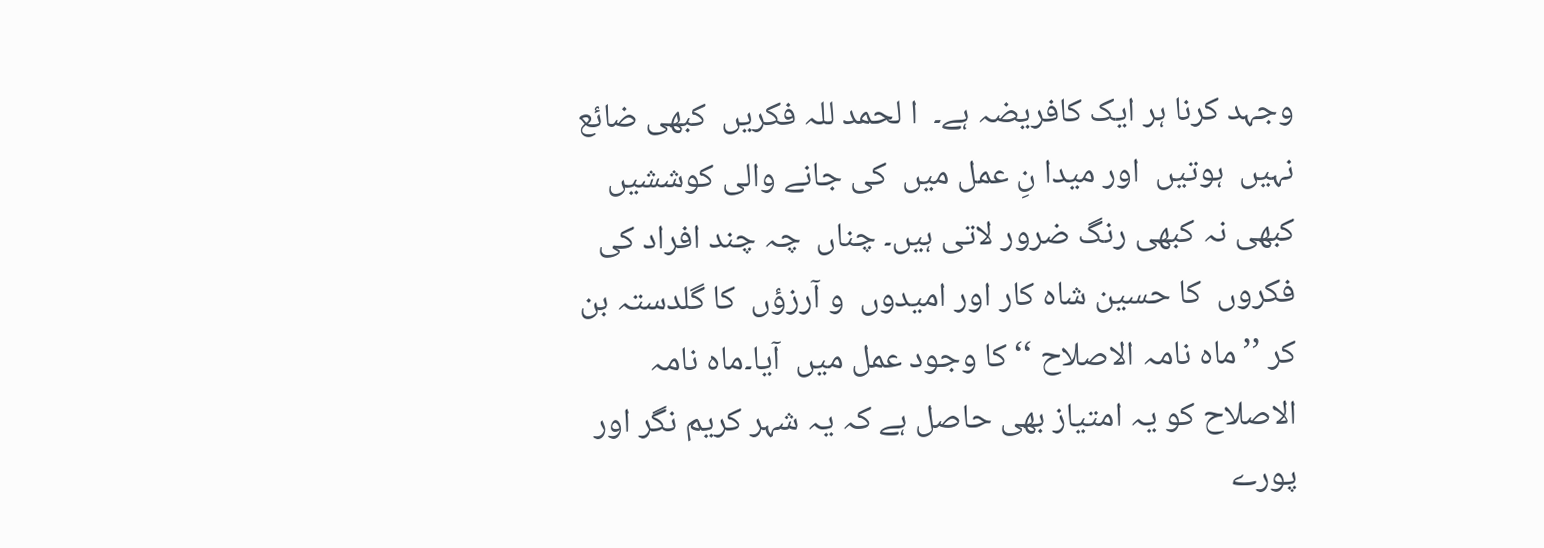وجہد کرنا ہر ایک کافریضہ ہے۔  ا لحمد للہ فکریں  کبھی ضائع نہیں  ہوتیں  اور میدا نِ عمل میں  کی جانے والی کوششیں  کبھی نہ کبھی رنگ ضرور لاتی ہیں۔ چناں  چہ چند افراد کی فکروں  کا حسین شاہ کار اور امیدوں  و آرزؤں  کا گلدستہ بن کر ’’ماہ نامہ الاصلاح ‘‘کا وجود عمل میں  آیا۔ماہ نامہ الاصلاح کو یہ امتیاز بھی حاصل ہے کہ یہ شہر کریم نگر اور پورے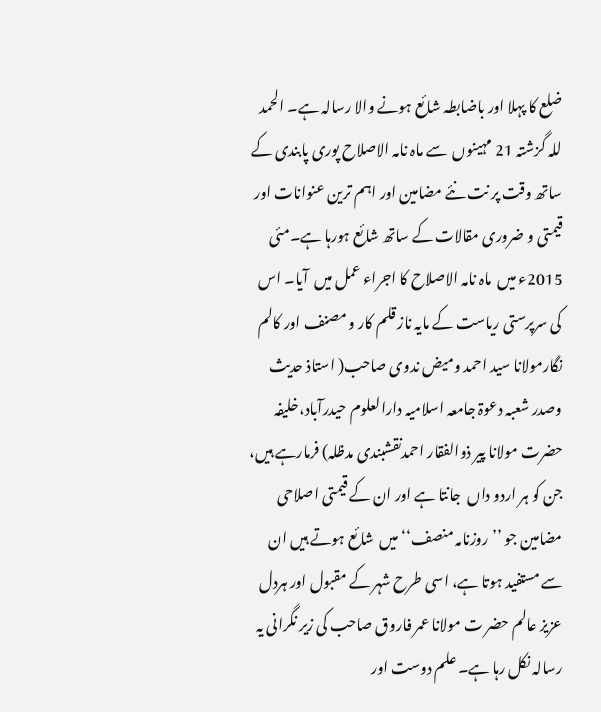ضلع کا پہلا اور باضابطہ شائع ہونے والا رسالہ ہے۔ الحمد للہ گزشتہ 21 مہینوں  سے ماہ نامہ الاصلاح پوری پابندی کے ساتھ وقت پر نت نئے مضامین اور اہم ترین عنوانات اور قیمتی و ضروری مقالات کے ساتھ شائع ہورہا ہے۔مئی 2015ء میں  ماہ نامہ الاصلاح کا اجراء عمل میں  آیا۔ اس کی سرپرستی ریاست کے مایہ ناز قلم کار و مصنف اور کالم نگارمولانا سید احمد ومیض ندوی صاحب( استاذ حدیث وصدر شعبہ دعوۃ جامعہ اسلامیہ دارالعلوم حیدرآباد،خلیفہ حضرت مولانا پیر ذوالفقار احمدنقشبندی مدظلہ) فرمارہے ہیں، جن کو ہر اردو داں  جانتا ہے اور ان کے قیمتی اصلاحی مضامین جو ’’روزنامہ منصف‘‘ میں  شائع ہوتے ہیں ان سے مستفید ہوتا ہے، اسی طرح شہر کے مقبول اور ہردل عزیز عالم حضر ت مولانا عمر فاروق صاحب کی زیر نگرانی یہ رسالہ نکل رہا ہے۔ علم دوست اور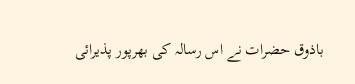باذوق حضرات نے اس رسالہ کی بھرپور پذیرائی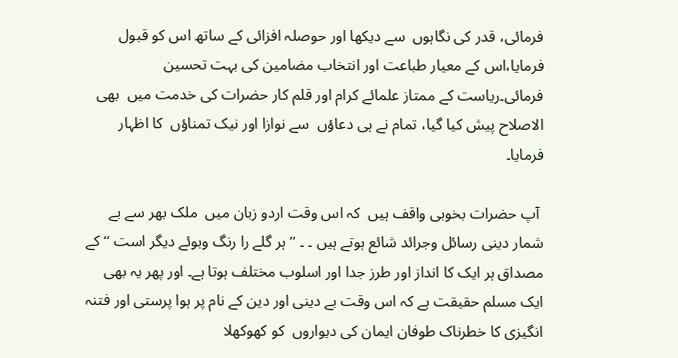فرمائی، قدر کی نگاہوں  سے دیکھا اور حوصلہ افزائی کے ساتھ اس کو قبول فرمایا،اس کے معیار طباعت اور انتخاب مضامین کی بہت تحسین فرمائی۔ریاست کے ممتاز علمائے کرام اور قلم کار حضرات کی خدمت میں  بھی الاصلاح پیش کیا گیا، تمام نے ہی دعاؤں  سے نوازا اور نیک تمناؤں  کا اظہار فرمایا۔

 آپ حضرات بخوبی واقف ہیں  کہ اس وقت اردو زبان میں  ملک بھر سے بے شمار دینی رسائل وجرائد شائع ہوتے ہیں ۔ ۔ ’’ہر گلے را رنگ وبوئے دیگر است ‘‘کے مصداق ہر ایک کا انداز اور طرز جدا اور اسلوب مختلف ہوتا ہے۔ اور پھر یہ بھی ایک مسلم حقیقت ہے کہ اس وقت بے دینی اور دین کے نام پر ہوا پرستی اور فتنہ انگیزی کا خطرناک طوفان ایمان کی دیواروں  کو کھوکھلا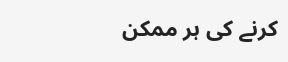کرنے کی ہر ممکن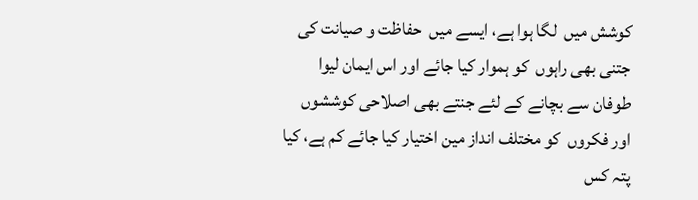کوشش میں  لگا ہوا ہے، ایسے میں  حفاظت و صیانت کی جتنی بھی راہوں  کو ہموار کیا جائے اور اس ایمان لیوا طوفان سے بچانے کے لئے جنتے بھی اصلاحی کوششوں  اور فکروں  کو مختلف انداز مین اختیار کیا جائے کم ہے، کیا پتہ کس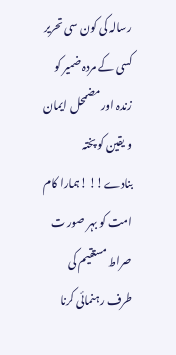رسالہ کی کون سی تحریر کسی کے مردہ ضمیر کو زندہ اور مضمحل ایمان و یقین کو پختہ بنادے!! !ہمارا کام امت کو بہر صور ت صراط مستقیم کی طرف رہنمائی کرنا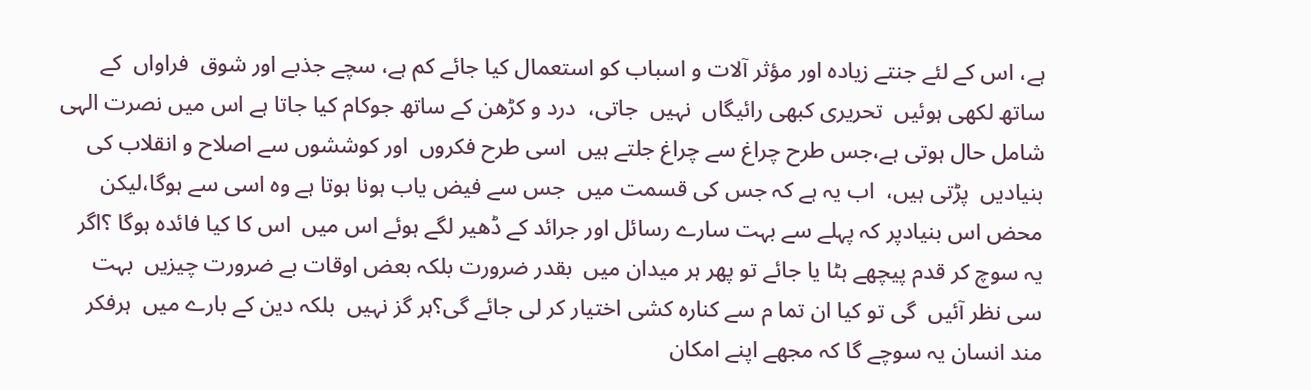ہے، اس کے لئے جنتے زیادہ اور مؤثر آلات و اسباب کو استعمال کیا جائے کم ہے، سچے جذبے اور شوق  فراواں  کے ساتھ لکھی ہوئیں  تحریری کبھی رائیگاں  نہیں  جاتی،  درد و کڑھن کے ساتھ جوکام کیا جاتا ہے اس میں نصرت الہی شامل حال ہوتی ہے،جس طرح چراغ سے چراغ جلتے ہیں  اسی طرح فکروں  اور کوششوں سے اصلاح و انقلاب کی بنیادیں  پڑتی ہیں،  اب یہ ہے کہ جس کی قسمت میں  جس سے فیض یاب ہونا ہوتا ہے وہ اسی سے ہوگا،لیکن محض اس بنیادپر کہ پہلے سے بہت سارے رسائل اور جرائد کے ڈھیر لگے ہوئے اس میں  اس کا کیا فائدہ ہوگا ؟اگر یہ سوچ کر قدم پیچھے ہٹا یا جائے تو پھر ہر میدان میں  بقدر ضرورت بلکہ بعض اوقات بے ضرورت چیزیں  بہت سی نظر آئیں  گی تو کیا ان تما م سے کنارہ کشی اختیار کر لی جائے گی؟ہر گز نہیں  بلکہ دین کے بارے میں  ہرفکر مند انسان یہ سوچے گا کہ مجھے اپنے امکان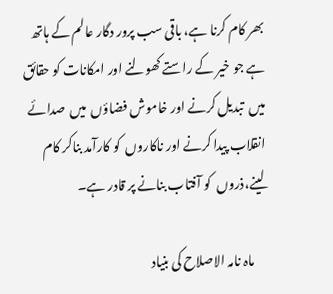بھر کام کرنا ہے، باقی سب پرور دگار عالم کے ہاتھ ہے جو خیر کے راستے کھولنے اور امکانات کو حقائق میں  تبدیل کرنے اور خاموش فضاؤں  میں  صدائے انقلاب پیدا کرنے اور ناکاروں  کو کارآمد بناکر کام لینے،ذروں  کو آفتاب بنانے پر قادر ہے۔

     ماہ نامہ الاصلاح کی بنیاد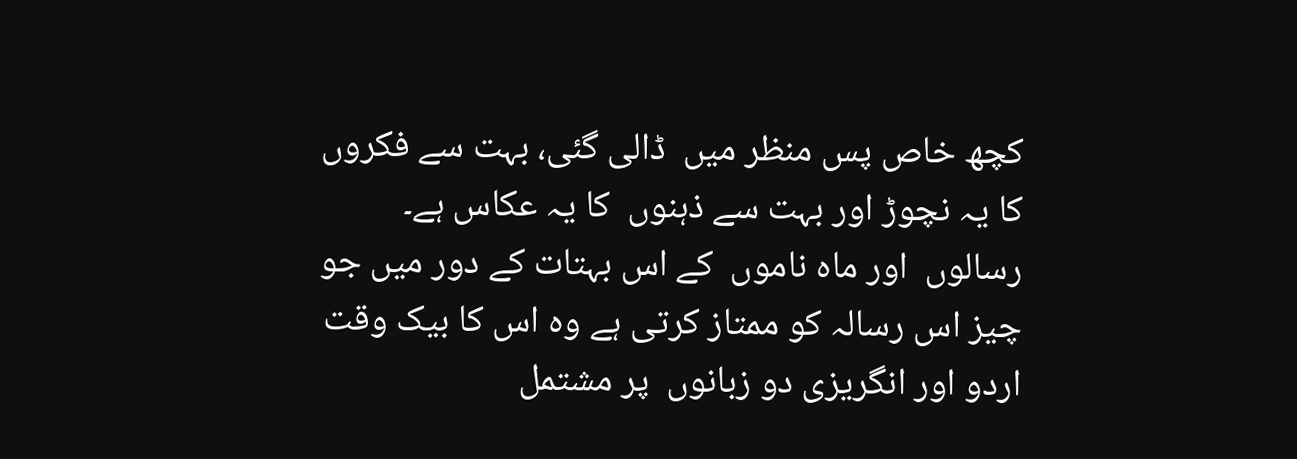کچھ خاص پس منظر میں  ڈالی گئی، بہت سے فکروں  کا یہ نچوڑ اور بہت سے ذہنوں  کا یہ عکاس ہے۔ رسالوں  اور ماہ ناموں  کے اس بہتات کے دور میں جو چیز اس رسالہ کو ممتاز کرتی ہے وہ اس کا بیک وقت اردو اور انگریزی دو زبانوں  پر مشتمل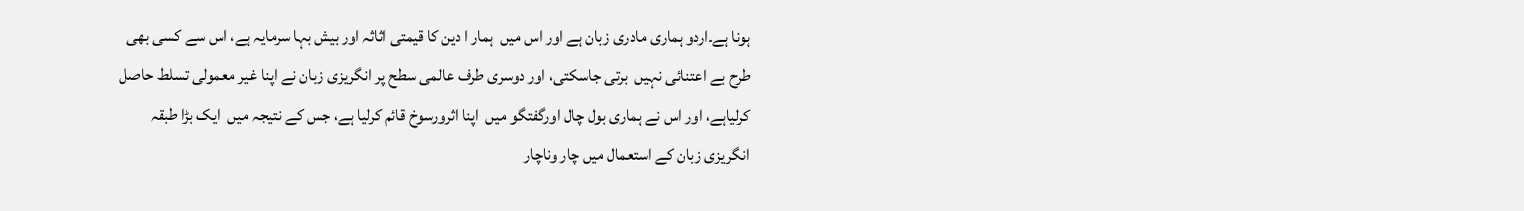ہونا ہے۔اردو ہماری مادری زبان ہے اور اس میں  ہمار ا دین کا قیمتی اثاثہ اور بیش بہا سرمایہ ہے، اس سے کسی بھی طرح بے اعتنائی نہیں  برتی جاسکتی، اور دوسری طرف عالمی سطح پر انگریزی زبان نے اپنا غیر معمولی تسلط حاصل کرلیاہے، اور اس نے ہماری بول چال اورگفتگو میں  اپنا اثرورسوخ قائم کرلیا ہے، جس کے نتیجہ میں  ایک بڑا طبقہ انگریزی زبان کے استعمال میں چار وناچار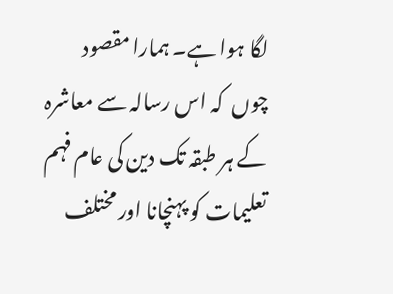لگا ہوا ہے۔ ہمارا مقصود چوں  کہ اس رسالہ سے معاشرہ کے ہر طبقہ تک دین کی عام فہم تعلیمات کو پہنچانا اور مختلف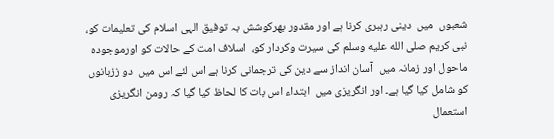شعبوں  میں  دینی رہبری کرنا ہے اور مقدور بھرکوشش بہ توفیق الہی اسلام کی تعلیمات کو، نبی کریم صلى الله عليه وسلم کی سیرت وکردار کو،  اسلاف امت کے حالات کو اورموجودہ ماحول اور زمانہ میں  آسان انداز سے دین کی ترجمانی کرنا ہے اس لئے اس میں  دو ززبانوں  کو شامل کیا گیا ہے۔ اور انگریزی میں  ابتداء اس بات کا لحاظ کیا گیا کہ رومن انگریزی استعمال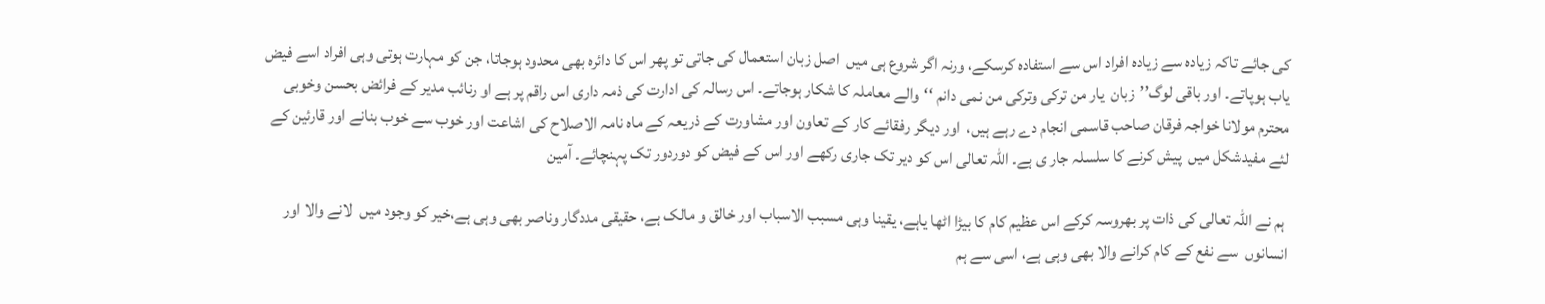کی جائے تاکہ زیادہ سے زیادہ افراد اس سے استفادہ کرسکے، ورنہ اگر شروع ہی میں  اصل زبان استعمال کی جاتی تو پھر اس کا دائرہ بھی محدود ہوجاتا، جن کو مہارت ہوتی وہی افراد اسے فیض یاب ہوپاتے۔ اور باقی لوگ’’زبان  یار من ترکی وترکی من نمی دانم ‘‘والے معاملہ کا شکار ہوجاتے۔ اس رسالہ کی ادارت کی ذمہ داری اس راقم پر ہے او رنائب مدیر کے فرائض بحسن وخوبی محترم مولانا خواجہ فرقان صاحب قاسمی انجام دے رہے ہیں،  اور دیگر رفقائے کار کے تعاون اور مشاورت کے ذریعہ کے ماہ نامہ الاصلاح کی اشاعت اور خوب سے خوب بنانے اور قارئین کے لئے مفیدشکل میں  پیش کرنے کا سلسلہ جار ی ہے۔ اللہ تعالی اس کو دیر تک جاری رکھے اور اس کے فیض کو دوردور تک پہنچائے۔ آمین

 ہم نے اللہ تعالی کی ذات پر بھروسہ کرکے اس عظیم کام کا بیڑا اٹھا یاہے، یقینا وہی مسبب الاسباب اور خالق و مالک ہے، حقیقی مددگار وناصر بھی وہی ہے،خیر کو وجود میں  لانے والا اور انسانوں  سے نفع کے کام کرانے والا بھی وہی ہے، اسی سے ہم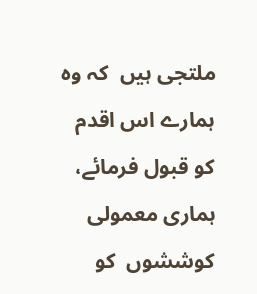ملتجی ہیں  کہ وہ ہمارے اس اقدم کو قبول فرمائے، ہماری معمولی کوششوں  کو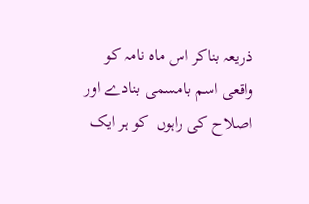ذریعہ بناکر اس ماہ نامہ کو واقعی اسم بامسمی بنادے اور اصلاح کی راہوں  کو ہر ایک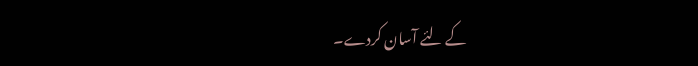کے لئے آسان کردے۔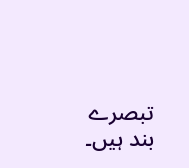تبصرے بند ہیں۔